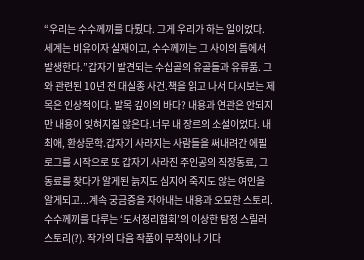“우리는 수수께끼를 다뤘다. 그게 우리가 하는 일이었다. 세계는 비유이자 실재이고, 수수께끼는 그 사이의 틈에서 발생한다.”갑자기 발견되는 수십골의 유골들과 유류품. 그와 관련된 10년 전 대실종 사건.책을 읽고 나서 다시보는 제목은 인상적이다. 발목 깊이의 바다? 내용과 연관은 안되지만 내용이 잊혀지질 않은다.너무 내 장르의 소설이었다. 내 최애, 환상문학.갑자기 사라지는 사람들을 써내려간 에필로그를 시작으로 또 갑자기 사라진 주인공의 직장동료, 그 동료를 찾다가 알게된 늙지도 심지어 죽지도 않는 여인을 알게되고...계속 궁금증을 자아내는 내용과 오묘한 스토리. 수수께끼를 다루는 ‘도서정리협회’의 이상한 탐정 스릴러 스토리(?). 작가의 다음 작품이 무척이나 기다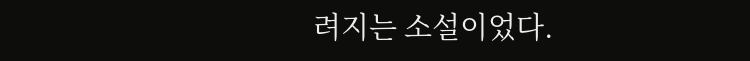려지는 소설이었다.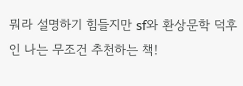뭐라 설명하기 힘들지만 sf와 환상문학 덕후인 나는 무조건 추천하는 책!